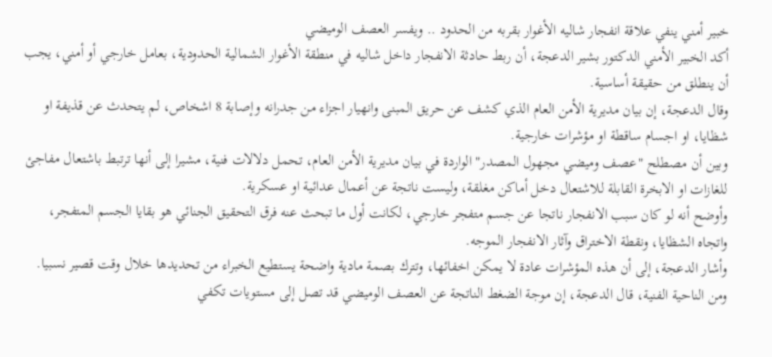خبير أمني ينفي علاقة انفجار شاليه الأغوار بقربه من الحدود .. ويفسر العصف الوميضي
أكد الخبير الأمني الدكتور بشير الدعجة، أن ربط حادثة الانفجار داخل شاليه في منطقة الأغوار الشمالية الحدودية، بعامل خارجي أو أمني، يجب أن ينطلق من حقيقة أساسية.
وقال الدعجة، إن بيان مديرية الأمن العام الذي كشف عن حريق المبنى وانهيار اجزاء من جدرانه وإصابة 8 اشخاص، لم يتحدث عن قذيفة او شظايا، او اجسام ساقطة او مؤشرات خارجية.
وبين أن مصطلح "عصف وميضي مجهول المصدر" الواردة في بيان مديرية الأمن العام، تحمل دلالات فنية، مشيرا إلى أنها ترتبط باشتعال مفاجئ للغازات او الابخرة القابلة للاشتعال دخل أماكن مغلقة، وليست ناتجة عن أعمال عدائية او عسكرية.
وأوضح أنه لو كان سبب الانفجار ناتجا عن جسم متفجر خارجي، لكانت أول ما تبحث عنه فرق التحقيق الجنائي هو بقايا الجسم المتفجر، واتجاه الشظايا، ونقطة الاختراق وآثار الانفجار الموجه.
وأشار الدعجة، إلى أن هذه المؤشرات عادة لا يمكن اخفائها، وتترك بصمة مادية واضحة يستطيع الخبراء من تحديدها خلال وقت قصير نسبيا.
ومن الناحية الفنية، قال الدعجة، إن موجة الضغط الناتجة عن العصف الوميضي قد تصل إلى مستويات تكفي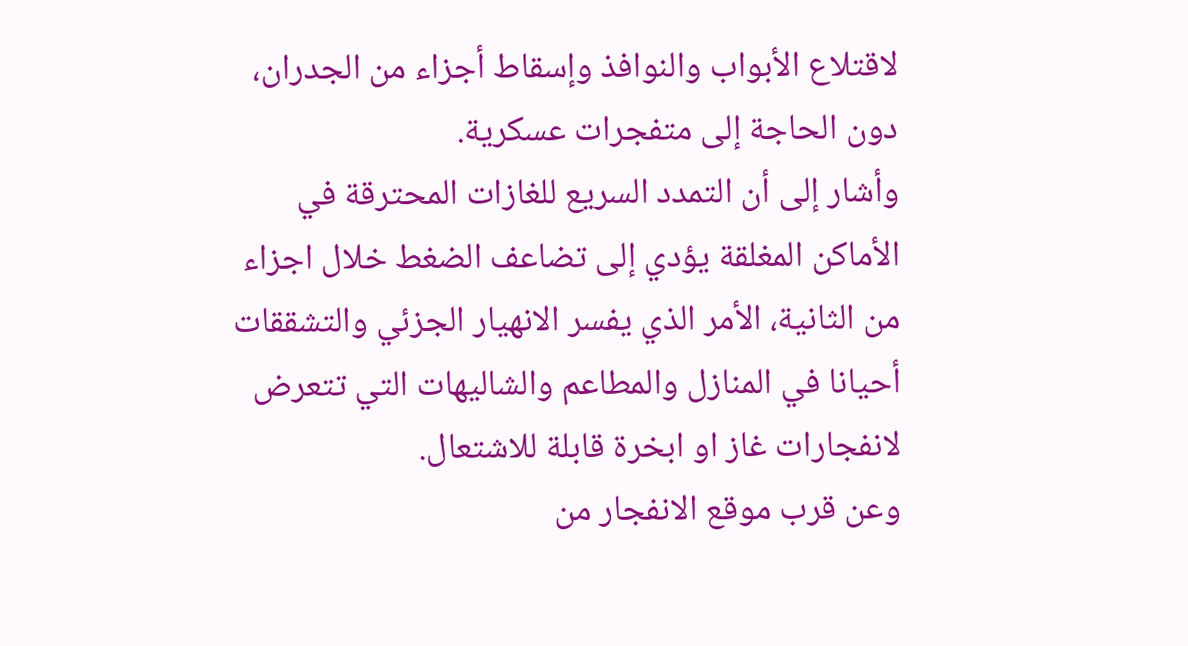لاقتلاع الأبواب والنوافذ وإسقاط أجزاء من الجدران، دون الحاجة إلى متفجرات عسكرية.
وأشار إلى أن التمدد السريع للغازات المحترقة في الأماكن المغلقة يؤدي إلى تضاعف الضغط خلال اجزاء من الثانية، الأمر الذي يفسر الانهيار الجزئي والتشققات أحيانا في المنازل والمطاعم والشاليهات التي تتعرض لانفجارات غاز او ابخرة قابلة للاشتعال.
وعن قرب موقع الانفجار من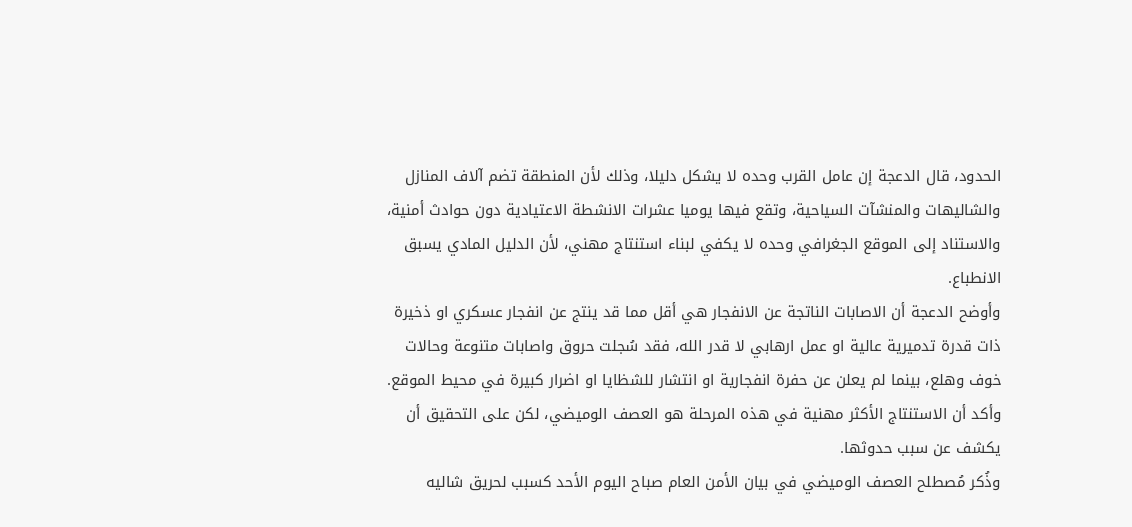الحدود، قال الدعجة إن عامل القرب وحده لا يشكل دليلا، وذلك لأن المنطقة تضم آلاف المنازل والشاليهات والمنشآت السياحية، وتقع فيها يوميا عشرات الانشطة الاعتيادية دون حوادث أمنية، والاستناد إلى الموقع الجغرافي وحده لا يكفي لبناء استنتاج مهني، لأن الدليل المادي يسبق الانطباع.
وأوضح الدعجة أن الاصابات الناتجة عن الانفجار هي أقل مما قد ينتج عن انفجار عسكري او ذخيرة ذات قدرة تدميرية عالية او عمل ارهابي لا قدر الله، فقد سُجلت حروق واصابات متنوعة وحالات خوف وهلع، بينما لم يعلن عن حفرة انفجارية او انتشار للشظايا او اضرار كبيرة في محيط الموقع.
وأكد أن الاستنتاج الأكثر مهنية في هذه المرحلة هو العصف الوميضي، لكن على التحقيق أن يكشف عن سبب حدوثها.
وذُكر مُصطلح العصف الوميضي في بيان الأمن العام صباح اليوم الأحد كسبب لحريق شاليه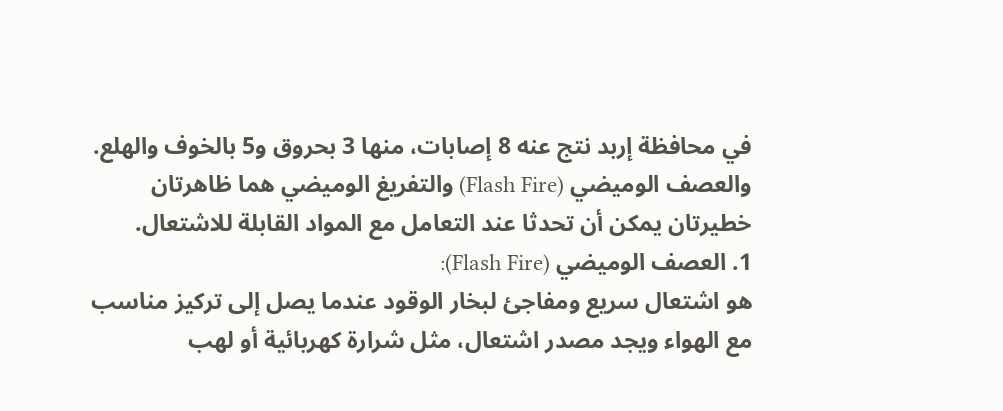في محافظة إربد نتج عنه 8 إصابات، منها 3 بحروق و5 بالخوف والهلع.
والعصف الوميضي (Flash Fire) والتفريغ الوميضي هما ظاهرتان خطيرتان يمكن أن تحدثا عند التعامل مع المواد القابلة للاشتعال.
1. العصف الوميضي (Flash Fire):
هو اشتعال سريع ومفاجئ لبخار الوقود عندما يصل إلى تركيز مناسب مع الهواء ويجد مصدر اشتعال، مثل شرارة كهربائية أو لهب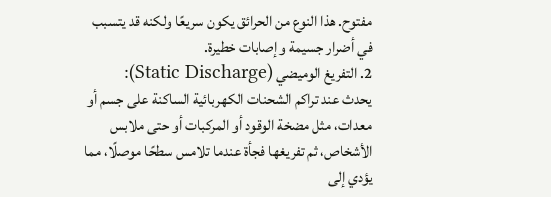مفتوح. هذا النوع من الحرائق يكون سريعًا ولكنه قد يتسبب في أضرار جسيمة وإصابات خطيرة.
2. التفريغ الوميضي (Static Discharge):
يحدث عند تراكم الشحنات الكهربائية الساكنة على جسم أو معدات، مثل مضخة الوقود أو المركبات أو حتى ملابس الأشخاص، ثم تفريغها فجأة عندما تلامس سطحًا موصلًا، مما يؤدي إلى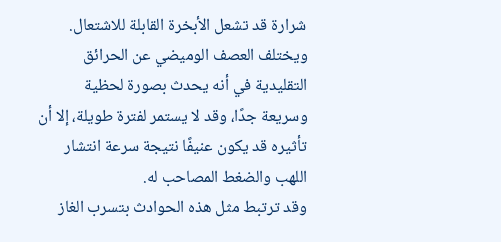شرارة قد تشعل الأبخرة القابلة للاشتعال.
ويختلف العصف الوميضي عن الحرائق التقليدية في أنه يحدث بصورة لحظية وسريعة جدًا، وقد لا يستمر لفترة طويلة، إلا أن تأثيره قد يكون عنيفًا نتيجة سرعة انتشار اللهب والضغط المصاحب له.
وقد ترتبط مثل هذه الحوادث بتسرب الغاز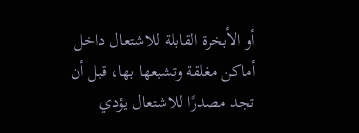أو الأبخرة القابلة للاشتعال داخل أماكن مغلقة وتشبعها بها، قبل أن تجد مصدرًا للاشتعال يؤدي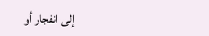إلى انفجار أو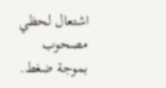اشتعال لحظي مصحوب بموجة ضغط.